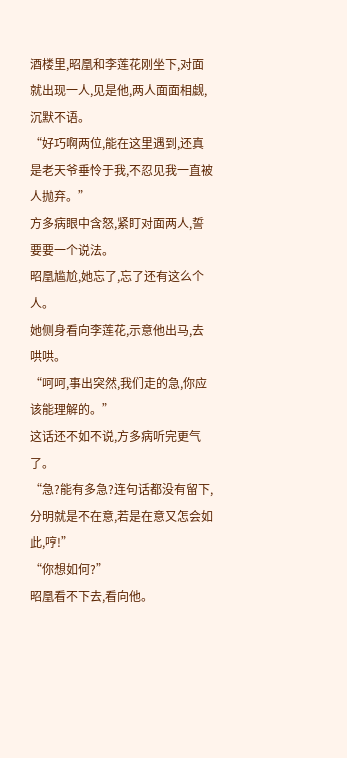酒楼里,昭凰和李莲花刚坐下,对面就出现一人,见是他,两人面面相觑,沉默不语。
“好巧啊两位,能在这里遇到,还真是老天爷垂怜于我,不忍见我一直被人抛弃。”
方多病眼中含怒,紧盯对面两人,誓要要一个说法。
昭凰尴尬,她忘了,忘了还有这么个人。
她侧身看向李莲花,示意他出马,去哄哄。
“呵呵,事出突然,我们走的急,你应该能理解的。”
这话还不如不说,方多病听完更气了。
“急?能有多急?连句话都没有留下,分明就是不在意,若是在意又怎会如此,哼!”
“你想如何?”
昭凰看不下去,看向他。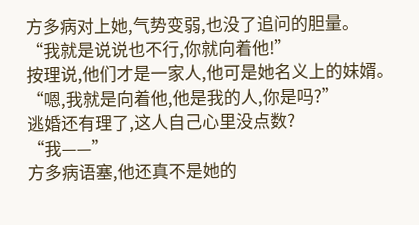方多病对上她,气势变弱,也没了追问的胆量。
“我就是说说也不行,你就向着他!”
按理说,他们才是一家人,他可是她名义上的妹婿。
“嗯,我就是向着他,他是我的人,你是吗?”
逃婚还有理了,这人自己心里没点数?
“我——”
方多病语塞,他还真不是她的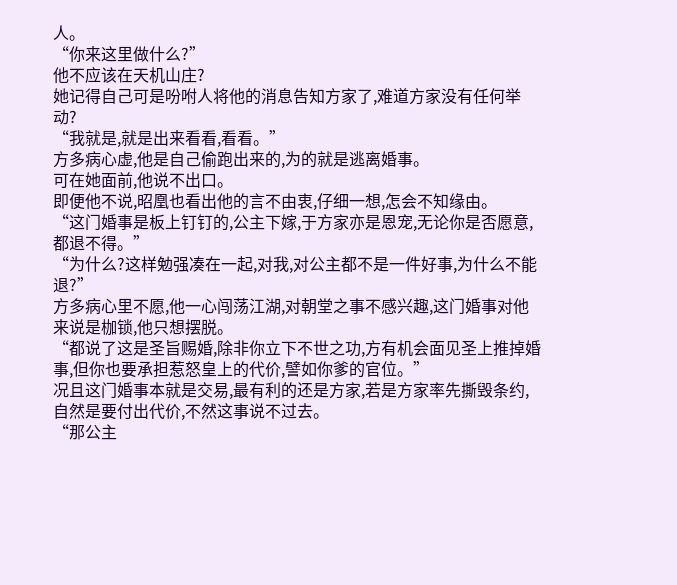人。
“你来这里做什么?”
他不应该在天机山庄?
她记得自己可是吩咐人将他的消息告知方家了,难道方家没有任何举动?
“我就是,就是出来看看,看看。”
方多病心虚,他是自己偷跑出来的,为的就是逃离婚事。
可在她面前,他说不出口。
即便他不说,昭凰也看出他的言不由衷,仔细一想,怎会不知缘由。
“这门婚事是板上钉钉的,公主下嫁,于方家亦是恩宠,无论你是否愿意,都退不得。”
“为什么?这样勉强凑在一起,对我,对公主都不是一件好事,为什么不能退?”
方多病心里不愿,他一心闯荡江湖,对朝堂之事不感兴趣,这门婚事对他来说是枷锁,他只想摆脱。
“都说了这是圣旨赐婚,除非你立下不世之功,方有机会面见圣上推掉婚事,但你也要承担惹怒皇上的代价,譬如你爹的官位。”
况且这门婚事本就是交易,最有利的还是方家,若是方家率先撕毁条约,自然是要付出代价,不然这事说不过去。
“那公主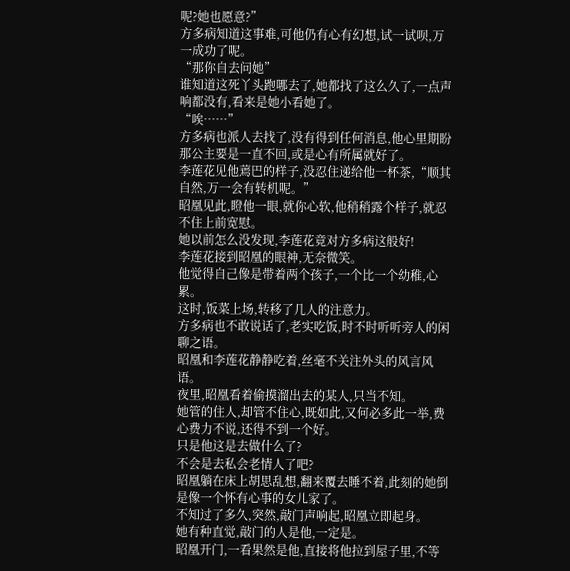呢?她也愿意?”
方多病知道这事难,可他仍有心有幻想,试一试呗,万一成功了呢。
“那你自去问她”
谁知道这死丫头跑哪去了,她都找了这么久了,一点声响都没有,看来是她小看她了。
“唉……”
方多病也派人去找了,没有得到任何消息,他心里期盼那公主要是一直不回,或是心有所属就好了。
李莲花见他蔫巴的样子,没忍住递给他一杯茶,“顺其自然,万一会有转机呢。”
昭凰见此,瞪他一眼,就你心软,他稍稍露个样子,就忍不住上前宽慰。
她以前怎么没发现,李莲花竟对方多病这般好!
李莲花接到昭凰的眼神,无奈微笑。
他觉得自己像是带着两个孩子,一个比一个幼稚,心累。
这时,饭菜上场,转移了几人的注意力。
方多病也不敢说话了,老实吃饭,时不时听听旁人的闲聊之语。
昭凰和李莲花静静吃着,丝毫不关注外头的风言风语。
夜里,昭凰看着偷摸溜出去的某人,只当不知。
她管的住人,却管不住心,既如此,又何必多此一举,费心费力不说,还得不到一个好。
只是他这是去做什么了?
不会是去私会老情人了吧?
昭凰躺在床上胡思乱想,翻来覆去睡不着,此刻的她倒是像一个怀有心事的女儿家了。
不知过了多久,突然,敲门声响起,昭凰立即起身。
她有种直觉,敲门的人是他,一定是。
昭凰开门,一看果然是他,直接将他拉到屋子里,不等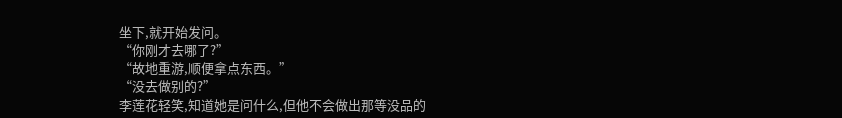坐下,就开始发问。
“你刚才去哪了?”
“故地重游,顺便拿点东西。”
“没去做别的?”
李莲花轻笑,知道她是问什么,但他不会做出那等没品的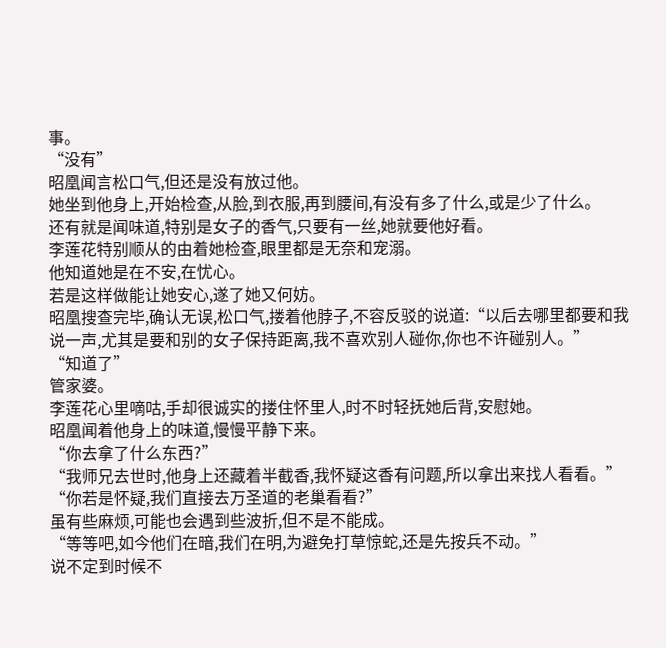事。
“没有”
昭凰闻言松口气,但还是没有放过他。
她坐到他身上,开始检查,从脸,到衣服,再到腰间,有没有多了什么,或是少了什么。
还有就是闻味道,特别是女子的香气,只要有一丝,她就要他好看。
李莲花特别顺从的由着她检查,眼里都是无奈和宠溺。
他知道她是在不安,在忧心。
若是这样做能让她安心,遂了她又何妨。
昭凰搜查完毕,确认无误,松口气,搂着他脖子,不容反驳的说道:“以后去哪里都要和我说一声,尤其是要和别的女子保持距离,我不喜欢别人碰你,你也不许碰别人。”
“知道了”
管家婆。
李莲花心里嘀咕,手却很诚实的搂住怀里人,时不时轻抚她后背,安慰她。
昭凰闻着他身上的味道,慢慢平静下来。
“你去拿了什么东西?”
“我师兄去世时,他身上还藏着半截香,我怀疑这香有问题,所以拿出来找人看看。”
“你若是怀疑,我们直接去万圣道的老巢看看?”
虽有些麻烦,可能也会遇到些波折,但不是不能成。
“等等吧,如今他们在暗,我们在明,为避免打草惊蛇,还是先按兵不动。”
说不定到时候不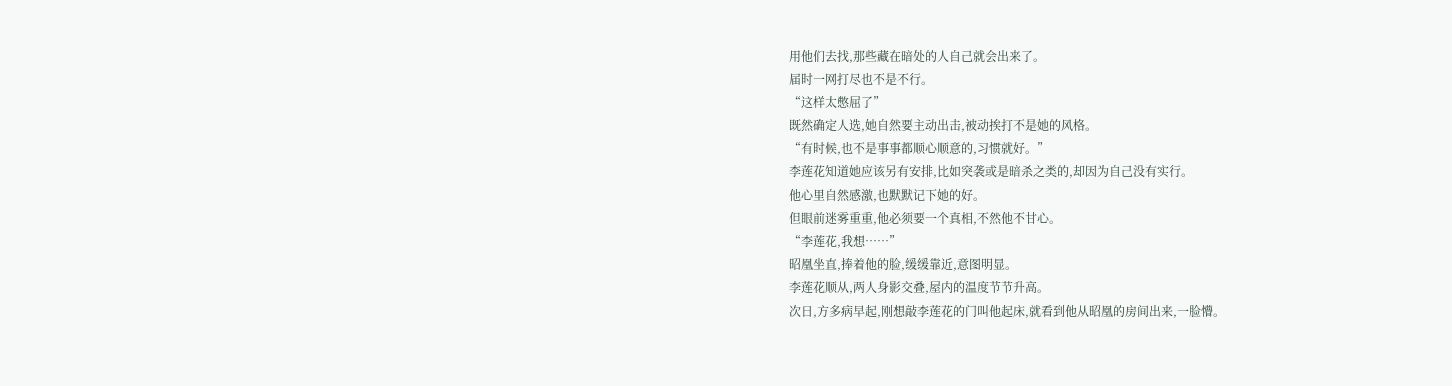用他们去找,那些藏在暗处的人自己就会出来了。
届时一网打尽也不是不行。
“这样太憋屈了”
既然确定人选,她自然要主动出击,被动挨打不是她的风格。
“有时候,也不是事事都顺心顺意的,习惯就好。”
李莲花知道她应该另有安排,比如突袭或是暗杀之类的,却因为自己没有实行。
他心里自然感激,也默默记下她的好。
但眼前迷雾重重,他必须要一个真相,不然他不甘心。
“李莲花,我想……”
昭凰坐直,捧着他的脸,缓缓靠近,意图明显。
李莲花顺从,两人身影交叠,屋内的温度节节升高。
次日,方多病早起,刚想敲李莲花的门叫他起床,就看到他从昭凰的房间出来,一脸懵。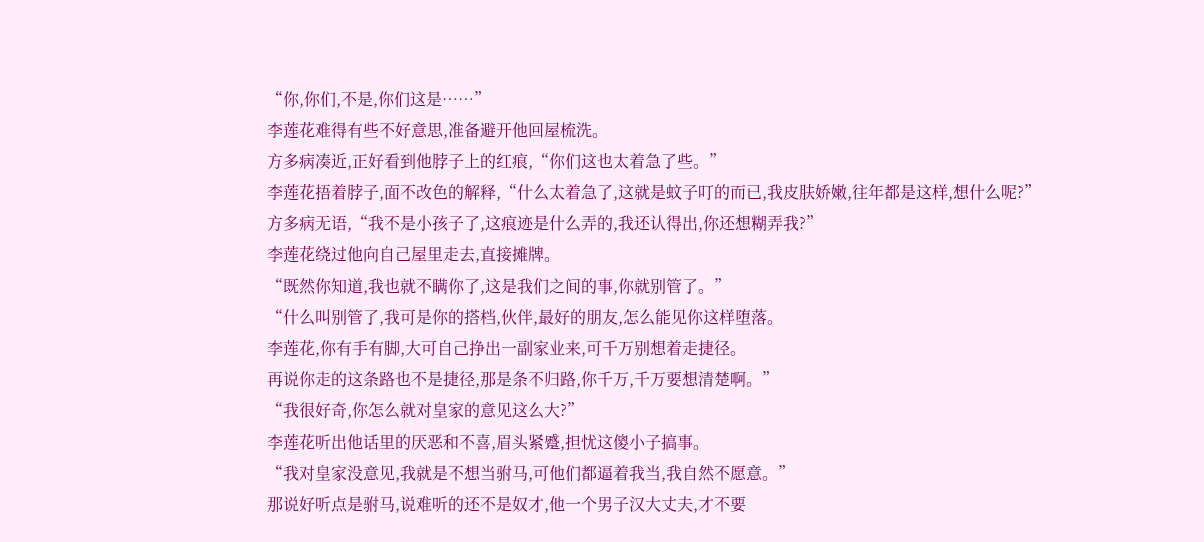“你,你们,不是,你们这是……”
李莲花难得有些不好意思,准备避开他回屋梳洗。
方多病凑近,正好看到他脖子上的红痕,“你们这也太着急了些。”
李莲花捂着脖子,面不改色的解释,“什么太着急了,这就是蚊子叮的而已,我皮肤娇嫩,往年都是这样,想什么呢?”
方多病无语,“我不是小孩子了,这痕迹是什么弄的,我还认得出,你还想糊弄我?”
李莲花绕过他向自己屋里走去,直接摊牌。
“既然你知道,我也就不瞒你了,这是我们之间的事,你就别管了。”
“什么叫别管了,我可是你的搭档,伙伴,最好的朋友,怎么能见你这样堕落。
李莲花,你有手有脚,大可自己挣出一副家业来,可千万别想着走捷径。
再说你走的这条路也不是捷径,那是条不归路,你千万,千万要想清楚啊。”
“我很好奇,你怎么就对皇家的意见这么大?”
李莲花听出他话里的厌恶和不喜,眉头紧蹙,担忧这傻小子搞事。
“我对皇家没意见,我就是不想当驸马,可他们都逼着我当,我自然不愿意。”
那说好听点是驸马,说难听的还不是奴才,他一个男子汉大丈夫,才不要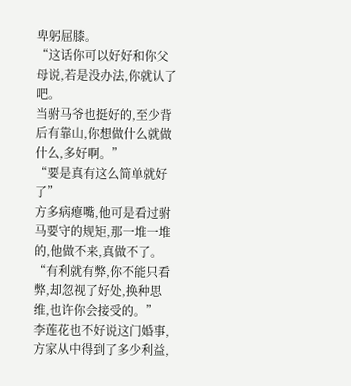卑躬屈膝。
“这话你可以好好和你父母说,若是没办法,你就认了吧。
当驸马爷也挺好的,至少背后有靠山,你想做什么就做什么,多好啊。”
“要是真有这么简单就好了”
方多病瘪嘴,他可是看过驸马要守的规矩,那一堆一堆的,他做不来,真做不了。
“有利就有弊,你不能只看弊,却忽视了好处,换种思维,也许你会接受的。”
李莲花也不好说这门婚事,方家从中得到了多少利益,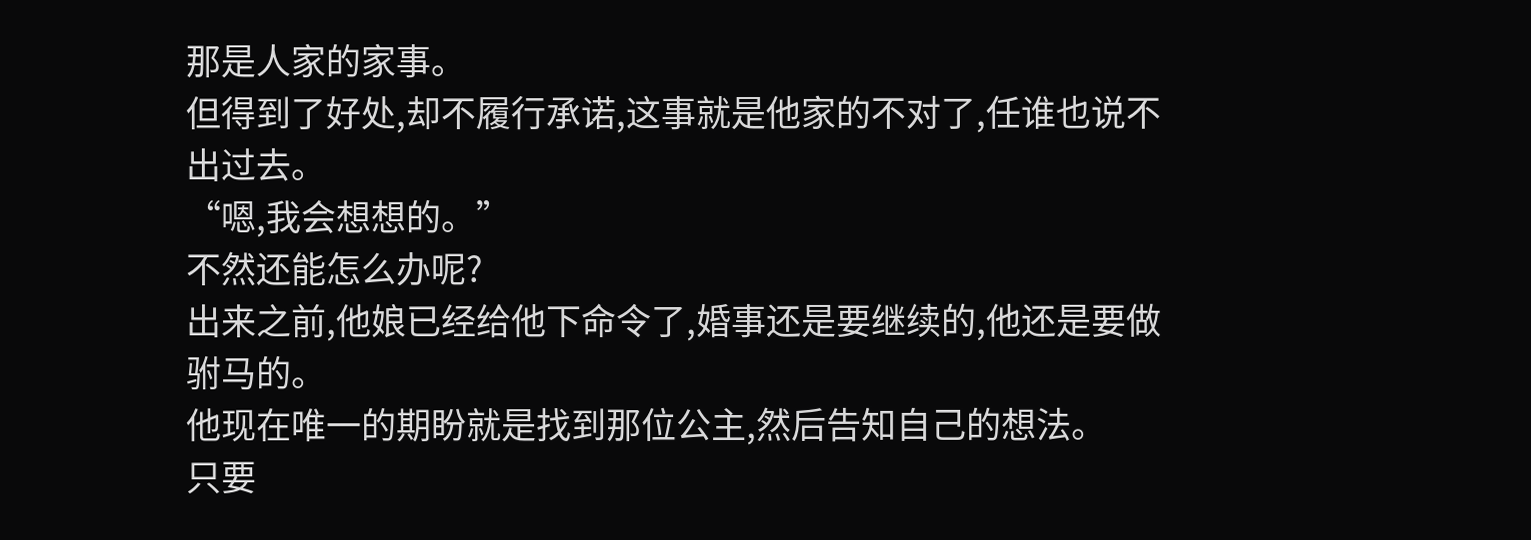那是人家的家事。
但得到了好处,却不履行承诺,这事就是他家的不对了,任谁也说不出过去。
“嗯,我会想想的。”
不然还能怎么办呢?
出来之前,他娘已经给他下命令了,婚事还是要继续的,他还是要做驸马的。
他现在唯一的期盼就是找到那位公主,然后告知自己的想法。
只要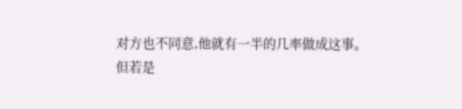对方也不同意,他就有一半的几率做成这事。
但若是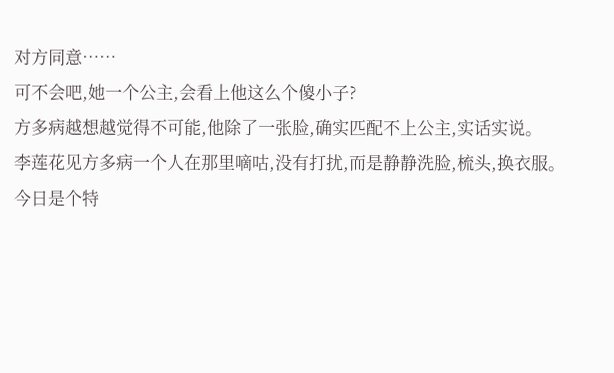对方同意……
可不会吧,她一个公主,会看上他这么个傻小子?
方多病越想越觉得不可能,他除了一张脸,确实匹配不上公主,实话实说。
李莲花见方多病一个人在那里嘀咕,没有打扰,而是静静洗脸,梳头,换衣服。
今日是个特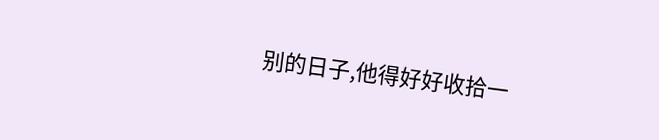别的日子,他得好好收拾一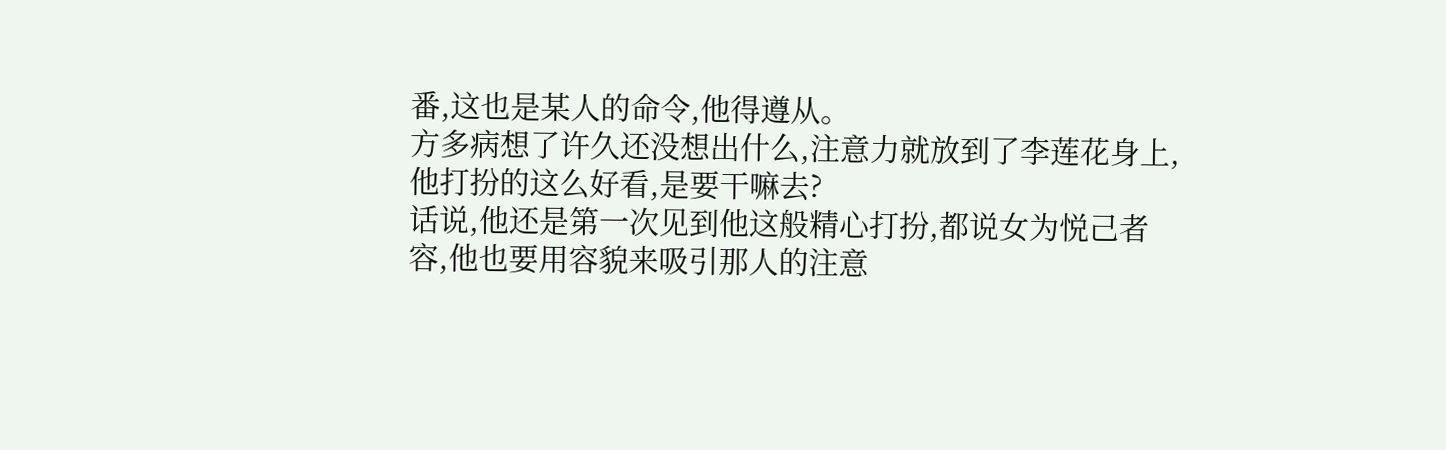番,这也是某人的命令,他得遵从。
方多病想了许久还没想出什么,注意力就放到了李莲花身上,他打扮的这么好看,是要干嘛去?
话说,他还是第一次见到他这般精心打扮,都说女为悦己者容,他也要用容貌来吸引那人的注意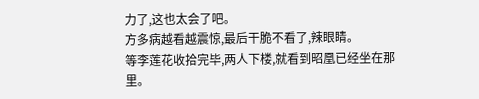力了,这也太会了吧。
方多病越看越震惊,最后干脆不看了,辣眼睛。
等李莲花收拾完毕,两人下楼,就看到昭凰已经坐在那里。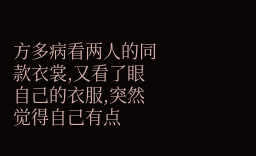方多病看两人的同款衣裳,又看了眼自己的衣服,突然觉得自己有点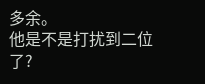多余。
他是不是打扰到二位了?